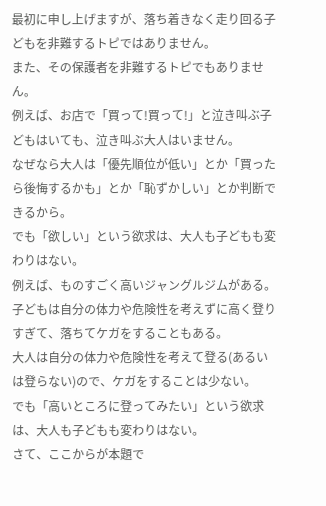最初に申し上げますが、落ち着きなく走り回る子どもを非難するトピではありません。
また、その保護者を非難するトピでもありません。
例えば、お店で「買って!買って!」と泣き叫ぶ子どもはいても、泣き叫ぶ大人はいません。
なぜなら大人は「優先順位が低い」とか「買ったら後悔するかも」とか「恥ずかしい」とか判断できるから。
でも「欲しい」という欲求は、大人も子どもも変わりはない。
例えば、ものすごく高いジャングルジムがある。
子どもは自分の体力や危険性を考えずに高く登りすぎて、落ちてケガをすることもある。
大人は自分の体力や危険性を考えて登る(あるいは登らない)ので、ケガをすることは少ない。
でも「高いところに登ってみたい」という欲求は、大人も子どもも変わりはない。
さて、ここからが本題で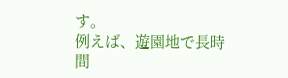す。
例えば、遊園地で長時間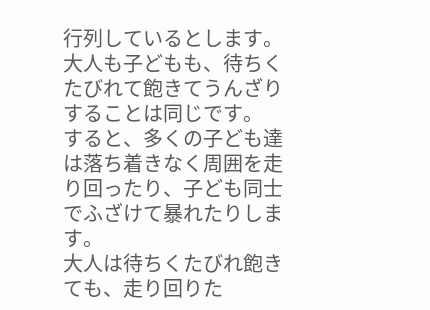行列しているとします。
大人も子どもも、待ちくたびれて飽きてうんざりすることは同じです。
すると、多くの子ども達は落ち着きなく周囲を走り回ったり、子ども同士でふざけて暴れたりします。
大人は待ちくたびれ飽きても、走り回りた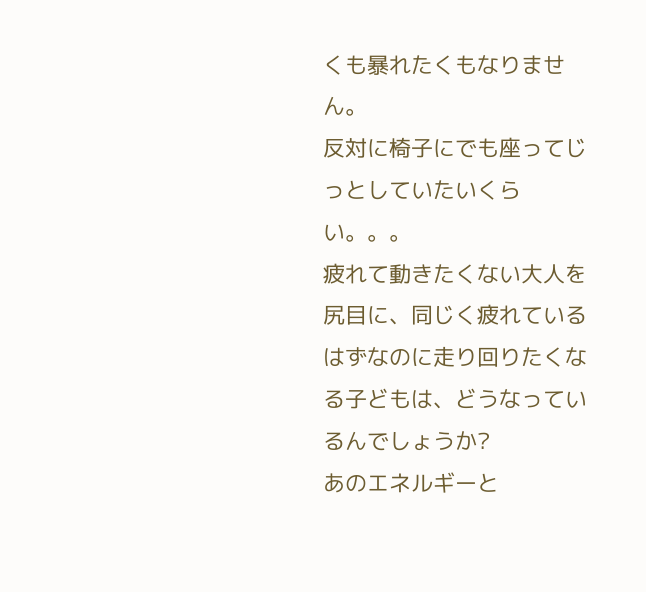くも暴れたくもなりません。
反対に椅子にでも座ってじっとしていたいくらい。。。
疲れて動きたくない大人を尻目に、同じく疲れているはずなのに走り回りたくなる子どもは、どうなっているんでしょうか?
あのエネルギーと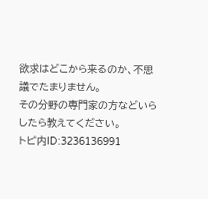欲求はどこから来るのか、不思議でたまりません。
その分野の専門家の方などいらしたら教えてください。
トピ内ID:3236136991